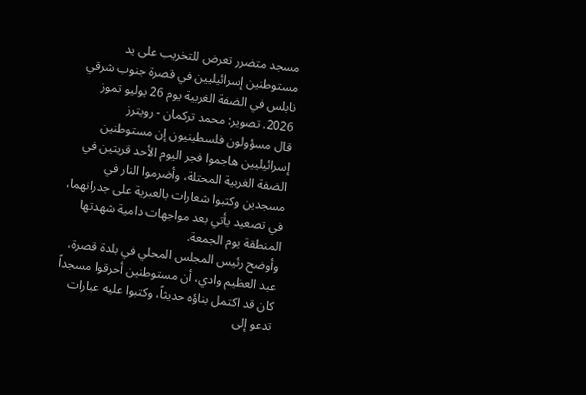مسجد متضرر تعرض للتخريب على يد مستوطنين إسرائيليين في قصرة جنوب شرقي نابلس في الضفة الغربية يوم 26 يوليو تموز 2026. تصوير: محمد تركمان - رويترز
قال مسؤولون فلسطينيون إن مستوطنين إسرائيليين هاجموا فجر اليوم الأحد قريتين في الضفة الغربية المحتلة، وأضرموا النار في مسجدين وكتبوا شعارات بالعبرية على جدرانهما، في تصعيد يأتي بعد مواجهات دامية شهدتها المنطقة يوم الجمعة.
وأوضح رئيس المجلس المحلي في بلدة قصرة، عبد العظيم وادي، أن مستوطنين أحرقوا مسجداً كان قد اكتمل بناؤه حديثاً، وكتبوا عليه عبارات تدعو إلى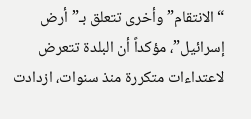“الانتقام” وأخرى تتعلق بـ”أرض إسرائيل”، مؤكداً أن البلدة تتعرض لاعتداءات متكررة منذ سنوات، ازدادت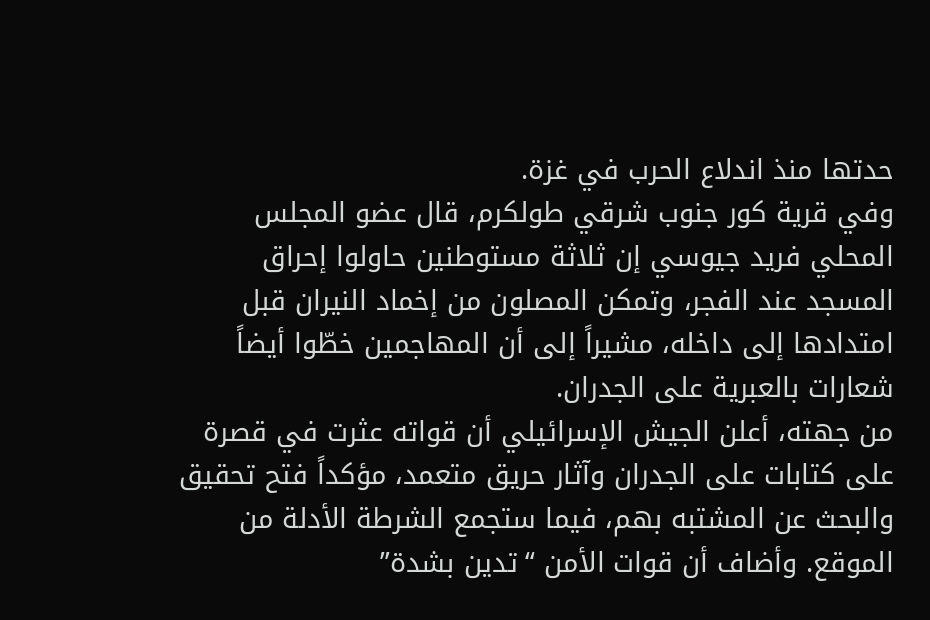حدتها منذ اندلاع الحرب في غزة.
وفي قرية كور جنوب شرقي طولكرم، قال عضو المجلس المحلي فريد جيوسي إن ثلاثة مستوطنين حاولوا إحراق المسجد عند الفجر، وتمكن المصلون من إخماد النيران قبل امتدادها إلى داخله، مشيراً إلى أن المهاجمين خطّوا أيضاً شعارات بالعبرية على الجدران.
من جهته، أعلن الجيش الإسرائيلي أن قواته عثرت في قصرة على كتابات على الجدران وآثار حريق متعمد، مؤكداً فتح تحقيق والبحث عن المشتبه بهم، فيما ستجمع الشرطة الأدلة من الموقع. وأضاف أن قوات الأمن “تدين بشدة”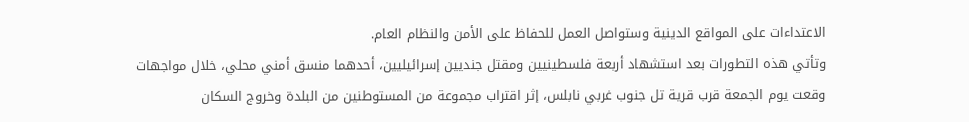الاعتداءات على المواقع الدينية وستواصل العمل للحفاظ على الأمن والنظام العام.
وتأتي هذه التطورات بعد استشهاد أربعة فلسطينيين ومقتل جنديين إسرائيليين، أحدهما منسق أمني محلي، خلال مواجهات وقعت يوم الجمعة قرب قرية تل جنوب غربي نابلس، إثر اقتراب مجموعة من المستوطنين من البلدة وخروج السكان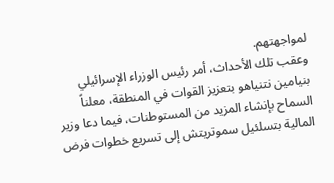لمواجهتهم.
وعقب تلك الأحداث، أمر رئيس الوزراء الإسرائيلي بنيامين نتنياهو بتعزيز القوات في المنطقة، معلناً السماح بإنشاء المزيد من المستوطنات، فيما دعا وزير المالية بتسلئيل سموتريتش إلى تسريع خطوات فرض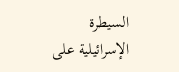السيطرة الإسرائيلية على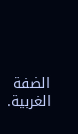الضفة الغربية.